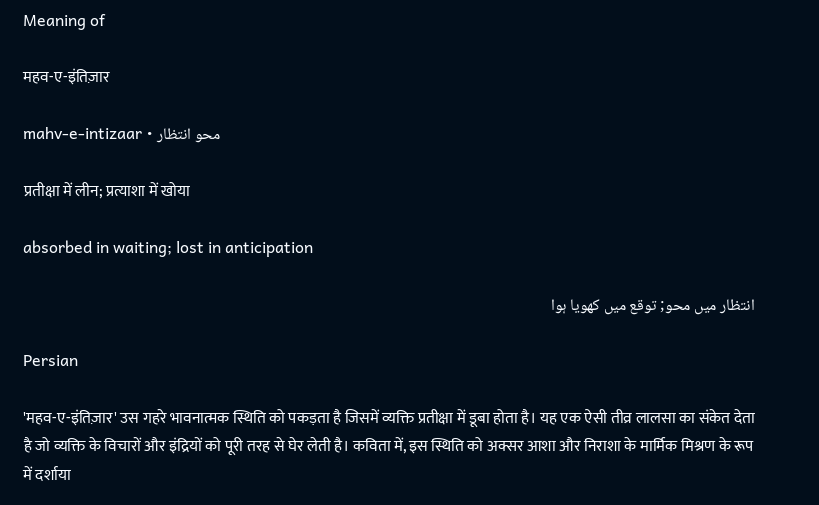Meaning of

महव-ए-इंतिज़ार

mahv-e-intizaar • محو انتظار

प्रतीक्षा में लीन; प्रत्याशा में खोया

absorbed in waiting; lost in anticipation

انتظار میں محو; توقع میں کھویا ہوا

Persian

'महव-ए-इंतिज़ार' उस गहरे भावनात्मक स्थिति को पकड़ता है जिसमें व्यक्ति प्रतीक्षा में डूबा होता है। यह एक ऐसी तीव्र लालसा का संकेत देता है जो व्यक्ति के विचारों और इंद्रियों को पूरी तरह से घेर लेती है। कविता में, इस स्थिति को अक्सर आशा और निराशा के मार्मिक मिश्रण के रूप में दर्शाया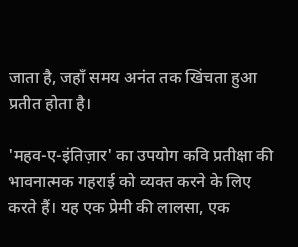जाता है, जहाँ समय अनंत तक खिंचता हुआ प्रतीत होता है।

'महव-ए-इंतिज़ार' का उपयोग कवि प्रतीक्षा की भावनात्मक गहराई को व्यक्त करने के लिए करते हैं। यह एक प्रेमी की लालसा, एक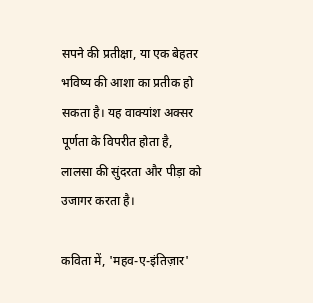सपने की प्रतीक्षा, या एक बेहतर भविष्य की आशा का प्रतीक हो सकता है। यह वाक्यांश अक्सर पूर्णता के विपरीत होता है, लालसा की सुंदरता और पीड़ा को उजागर करता है।

कविता में, 'महव-ए-इंतिज़ार'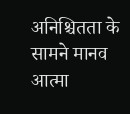अनिश्चितता के सामने मानव आत्मा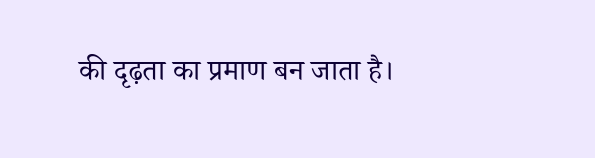की दृढ़ता का प्रमाण बन जाता है।